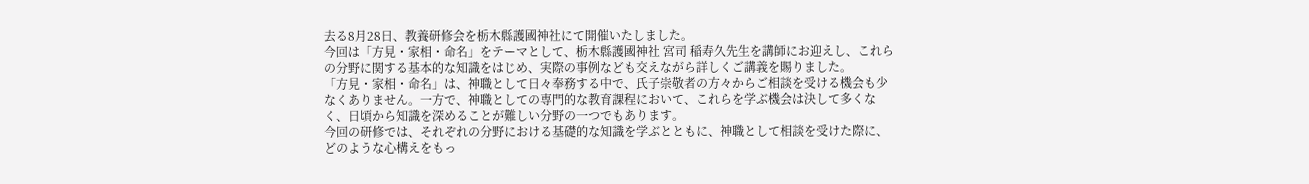去る8月28日、教養研修会を栃木縣護國神社にて開催いたしました。
今回は「方見・家相・命名」をテーマとして、栃木縣護國神社 宮司 稲寿久先生を講師にお迎えし、これらの分野に関する基本的な知識をはじめ、実際の事例なども交えながら詳しくご講義を賜りました。
「方見・家相・命名」は、神職として日々奉務する中で、氏子崇敬者の方々からご相談を受ける機会も少なくありません。一方で、神職としての専門的な教育課程において、これらを学ぶ機会は決して多くなく、日頃から知識を深めることが難しい分野の一つでもあります。
今回の研修では、それぞれの分野における基礎的な知識を学ぶとともに、神職として相談を受けた際に、どのような心構えをもっ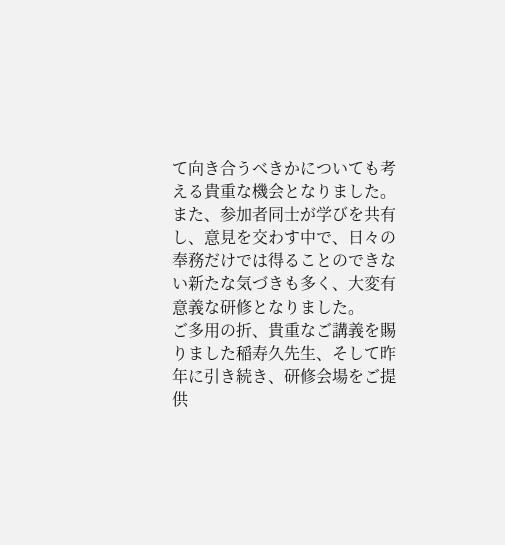て向き合うべきかについても考える貴重な機会となりました。
また、参加者同士が学びを共有し、意見を交わす中で、日々の奉務だけでは得ることのできない新たな気づきも多く、大変有意義な研修となりました。
ご多用の折、貴重なご講義を賜りました稲寿久先生、そして昨年に引き続き、研修会場をご提供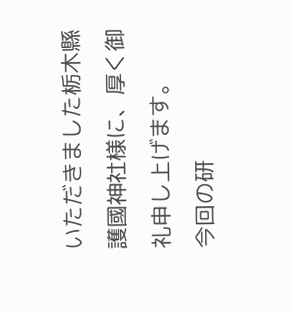いただきました栃木縣護國神社様に、厚く御礼申し上げます。
今回の研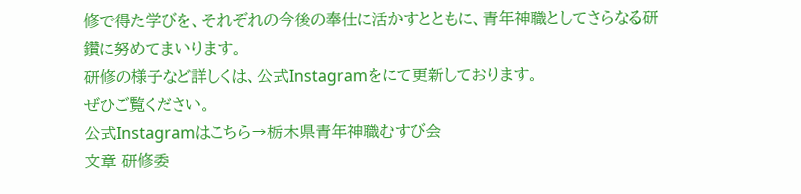修で得た学びを、それぞれの今後の奉仕に活かすとともに、青年神職としてさらなる研鑽に努めてまいります。
研修の様子など詳しくは、公式Instagramをにて更新しております。
ぜひご覧ください。
公式Instagramはこちら→栃木県青年神職むすび会
文章 研修委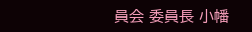員会 委員長 小幡